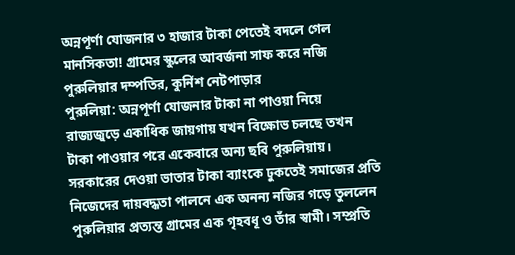অন্নপূর্ণা যোজনার ৩ হাজার টাকা পেতেই বদলে গেল মানসিকতা! গ্রামের স্কুলের আবর্জনা সাফ করে নজি পুরুলিয়ার দম্পতির, কুর্নিশ নেটপাড়ার
পুরুলিয়া: অন্নপূর্ণা যোজনার টাকা না পাওয়া নিয়ে রাজ্যজুড়ে একাধিক জায়গায় যখন বিক্ষোভ চলছে তখন টাকা পাওয়ার পরে একেবারে অন্য ছবি পুরুলিয়ায়। সরকারের দেওয়া ভাতার টাকা ব্যাংকে ঢুকতেই সমাজের প্রতি নিজেদের দায়বদ্ধতা পালনে এক অনন্য নজির গড়ে তুললেন পুরুলিয়ার প্রত্যন্ত গ্রামের এক গৃহবধূ ও তাঁর স্বামী। সম্প্রতি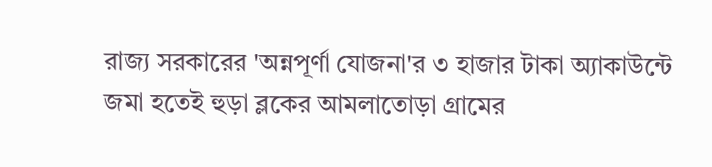রাজ্য সরকারের 'অন্নপূর্ণা যোজনা'র ৩ হাজার টাকা অ্যাকাউন্টে জমা হতেই হুড়া ব্লকের আমলাতোড়া গ্রামের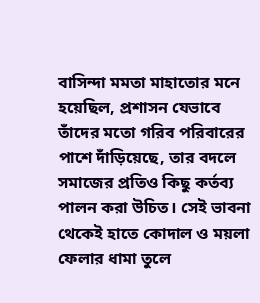বাসিন্দা মমতা মাহাতোর মনে হয়েছিল, প্রশাসন যেভাবে তাঁদের মতো গরিব পরিবারের পাশে দাঁড়িয়েছে, তার বদলে সমাজের প্রতিও কিছু কর্তব্য পালন করা উচিত। সেই ভাবনা থেকেই হাতে কোদাল ও ময়লা ফেলার ধামা তুলে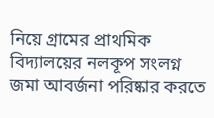নিয়ে গ্রামের প্রাথমিক বিদ্যালয়ের নলকূপ সংলগ্ন জমা আবর্জনা পরিষ্কার করতে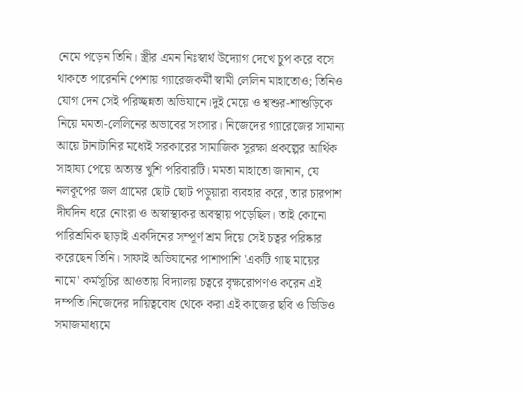নেমে পড়েন তিনি। স্ত্রীর এমন নিঃস্বার্থ উদ্যোগ দেখে চুপ করে বসে থাকতে পারেননি পেশায় গ্যারেজকর্মী স্বামী লেলিন মাহাতোও; তিনিও যোগ দেন সেই পরিচ্ছন্নতা অভিযানে।দুই মেয়ে ও শ্বশুর-শাশুড়িকে নিয়ে মমতা-লেলিনের অভাবের সংসার। নিজেদের গ্যারেজের সামান্য আয়ে টানাটানির মধ্যেই সরকারের সামাজিক সুরক্ষা প্রকল্পের আর্থিক সাহায্য পেয়ে অত্যন্ত খুশি পরিবারটি। মমতা মাহাতো জানান, যে নলকূপের জল গ্রামের ছোট ছোট পড়ুয়ারা ব্যবহার করে, তার চারপাশ দীর্ঘদিন ধরে নোংরা ও অস্বাস্থ্যকর অবস্থায় পড়েছিল। তাই কোনো পারিশ্রমিক ছাড়াই একদিনের সম্পূর্ণ শ্রম দিয়ে সেই চত্বর পরিষ্কার করেছেন তিনি। সাফাই অভিযানের পাশাপাশি 'একটি গাছ মায়ের নামে' কর্মসূচির আওতায় বিদ্যালয় চত্বরে বৃক্ষরোপণও করেন এই দম্পতি।নিজেদের দায়িত্ববোধ থেকে করা এই কাজের ছবি ও ভিডিও সমাজমাধ্যমে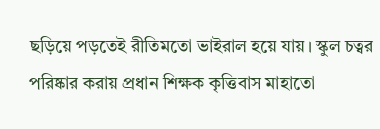ছড়িয়ে পড়তেই রীতিমতো ভাইরাল হয়ে যায়। স্কুল চত্বর পরিষ্কার করায় প্রধান শিক্ষক কৃত্তিবাস মাহাতো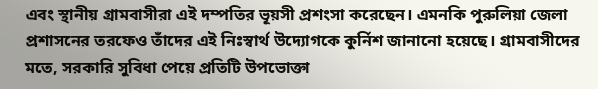এবং স্থানীয় গ্রামবাসীরা এই দম্পতির ভূয়সী প্রশংসা করেছেন। এমনকি পুরুলিয়া জেলা প্রশাসনের তরফেও তাঁদের এই নিঃস্বার্থ উদ্যোগকে কুর্নিশ জানানো হয়েছে। গ্রামবাসীদের মতে, সরকারি সুবিধা পেয়ে প্রতিটি উপভোক্তা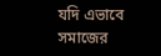যদি এভাবে সমাজের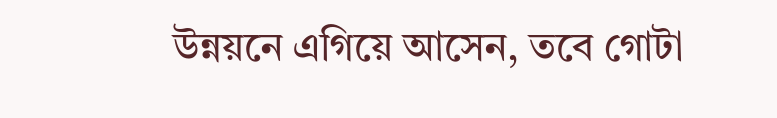উন্নয়নে এগিয়ে আসেন, তবে গোটা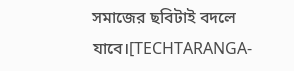সমাজের ছবিটাই বদলে যাবে।[TECHTARANGA-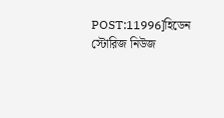POST:11996]হিডেন স্টোরিজ নিউজ